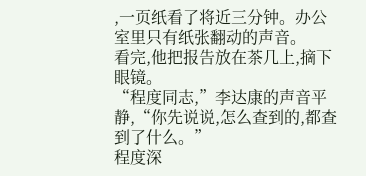,一页纸看了将近三分钟。办公室里只有纸张翻动的声音。
看完,他把报告放在茶几上,摘下眼镜。
“程度同志,”李达康的声音平静,“你先说说,怎么查到的,都查到了什么。”
程度深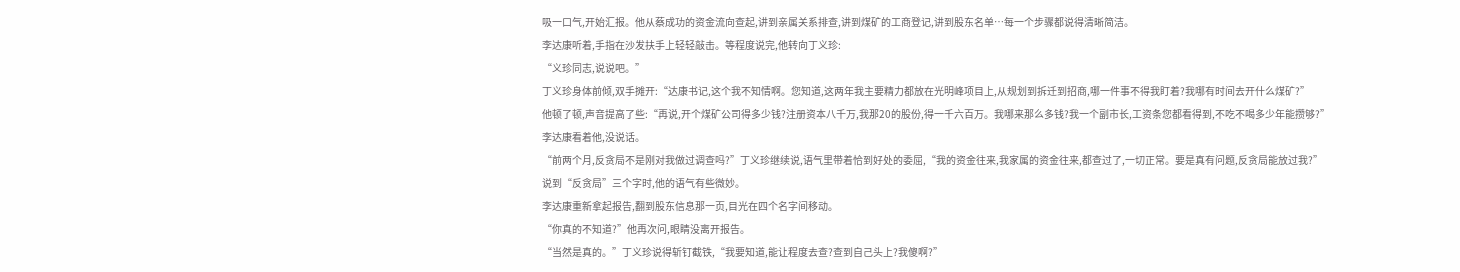吸一口气,开始汇报。他从蔡成功的资金流向查起,讲到亲属关系排查,讲到煤矿的工商登记,讲到股东名单…每一个步骤都说得清晰简洁。
李达康听着,手指在沙发扶手上轻轻敲击。等程度说完,他转向丁义珍:
“义珍同志,说说吧。”
丁义珍身体前倾,双手摊开:“达康书记,这个我不知情啊。您知道,这两年我主要精力都放在光明峰项目上,从规划到拆迁到招商,哪一件事不得我盯着?我哪有时间去开什么煤矿?”
他顿了顿,声音提高了些:“再说,开个煤矿公司得多少钱?注册资本八千万,我那20的股份,得一千六百万。我哪来那么多钱?我一个副市长,工资条您都看得到,不吃不喝多少年能攒够?”
李达康看着他,没说话。
“前两个月,反贪局不是刚对我做过调查吗?”丁义珍继续说,语气里带着恰到好处的委屈,“我的资金往来,我家属的资金往来,都查过了,一切正常。要是真有问题,反贪局能放过我?”
说到“反贪局”三个字时,他的语气有些微妙。
李达康重新拿起报告,翻到股东信息那一页,目光在四个名字间移动。
“你真的不知道?”他再次问,眼睛没离开报告。
“当然是真的。”丁义珍说得斩钉截铁,“我要知道,能让程度去查?查到自己头上?我傻啊?”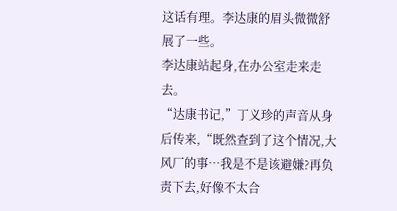这话有理。李达康的眉头微微舒展了一些。
李达康站起身,在办公室走来走去。
“达康书记,”丁义珍的声音从身后传来,“既然查到了这个情况,大风厂的事…我是不是该避嫌?再负责下去,好像不太合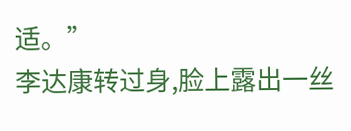适。”
李达康转过身,脸上露出一丝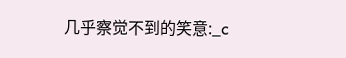几乎察觉不到的笑意:_c